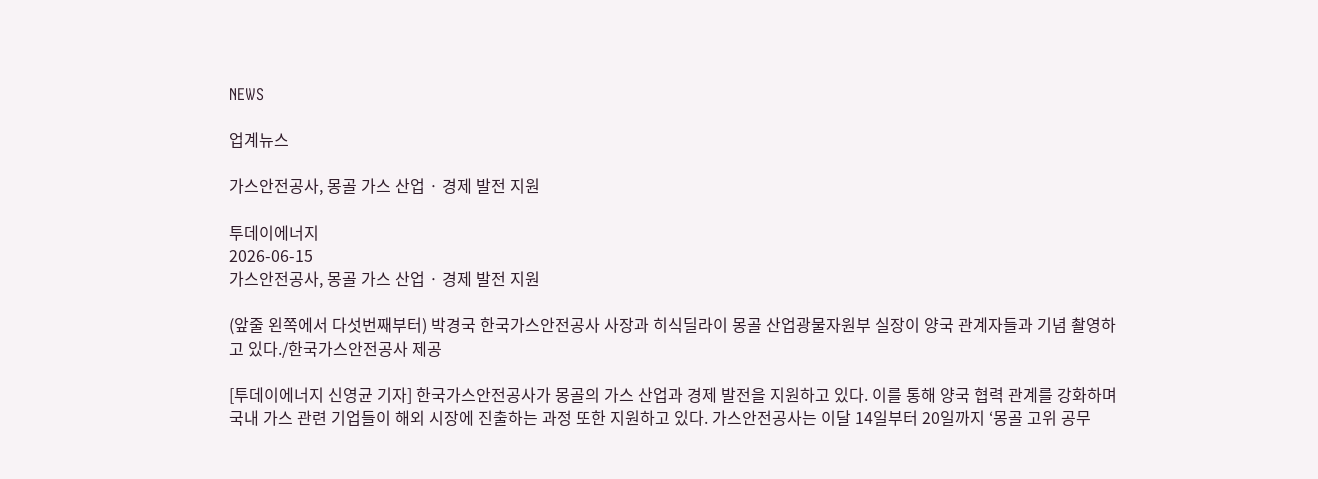NEWS

업계뉴스

가스안전공사, 몽골 가스 산업 · 경제 발전 지원

투데이에너지
2026-06-15
가스안전공사, 몽골 가스 산업 · 경제 발전 지원

(앞줄 왼쪽에서 다섯번째부터) 박경국 한국가스안전공사 사장과 히식딜라이 몽골 산업광물자원부 실장이 양국 관계자들과 기념 촬영하고 있다./한국가스안전공사 제공

[투데이에너지 신영균 기자] 한국가스안전공사가 몽골의 가스 산업과 경제 발전을 지원하고 있다. 이를 통해 양국 협력 관계를 강화하며 국내 가스 관련 기업들이 해외 시장에 진출하는 과정 또한 지원하고 있다. 가스안전공사는 이달 14일부터 20일까지 ‘몽골 고위 공무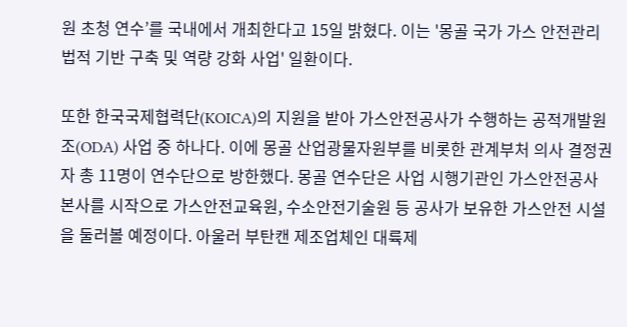원 초청 연수’를 국내에서 개최한다고 15일 밝혔다. 이는 '몽골 국가 가스 안전관리 법적 기반 구축 및 역량 강화 사업' 일환이다.

또한 한국국제협력단(KOICA)의 지원을 받아 가스안전공사가 수행하는 공적개발원조(ODA) 사업 중 하나다. 이에 몽골 산업광물자원부를 비롯한 관계부처 의사 결정권자 총 11명이 연수단으로 방한했다. 몽골 연수단은 사업 시행기관인 가스안전공사 본사를 시작으로 가스안전교육원, 수소안전기술원 등 공사가 보유한 가스안전 시설을 둘러볼 예정이다. 아울러 부탄캔 제조업체인 대륙제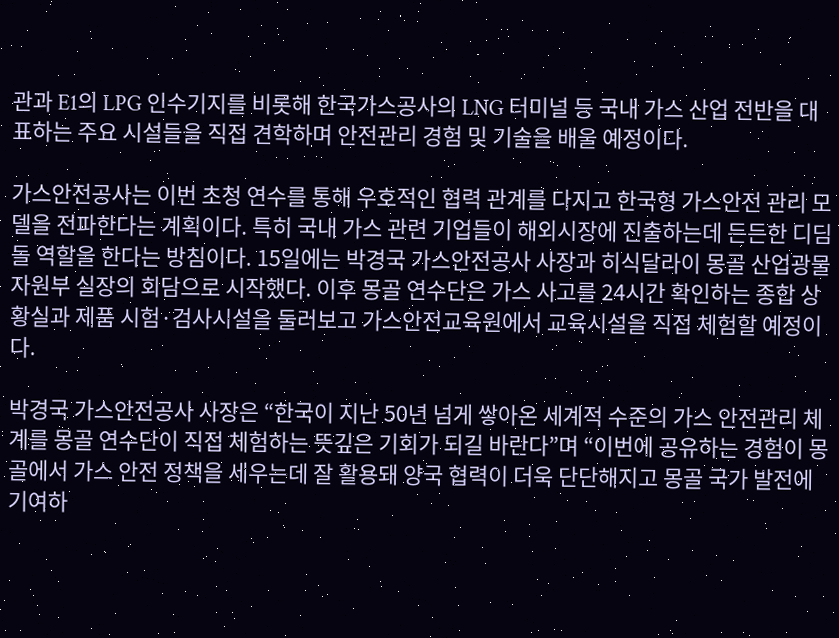관과 E1의 LPG 인수기지를 비롯해 한국가스공사의 LNG 터미널 등 국내 가스 산업 전반을 대표하는 주요 시설들을 직접 견학하며 안전관리 경험 및 기술을 배울 예정이다.

가스안전공사는 이번 초청 연수를 통해 우호적인 협력 관계를 다지고 한국형 가스안전 관리 모델을 전파한다는 계획이다. 특히 국내 가스 관련 기업들이 해외시장에 진출하는데 든든한 디딤돌 역할을 한다는 방침이다. 15일에는 박경국 가스안전공사 사장과 히식달라이 몽골 산업광물자원부 실장의 회담으로 시작했다. 이후 몽골 연수단은 가스 사고를 24시간 확인하는 종합 상황실과 제품 시험·검사시설을 둘러보고 가스안전교육원에서 교육시설을 직접 체험할 예정이다.

박경국 가스안전공사 사장은 “한국이 지난 50년 넘게 쌓아온 세계적 수준의 가스 안전관리 체계를 몽골 연수단이 직접 체험하는 뜻깊은 기회가 되길 바란다”며 “이번에 공유하는 경험이 몽골에서 가스 안전 정책을 세우는데 잘 활용돼 양국 협력이 더욱 단단해지고 몽골 국가 발전에 기여하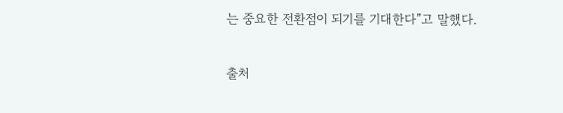는 중요한 전환점이 되기를 기대한다”고 말했다.

출처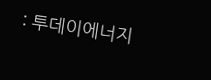: 투데이에너지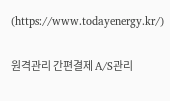(https://www.todayenergy.kr/)

원격관리 간편결제 A/S관리